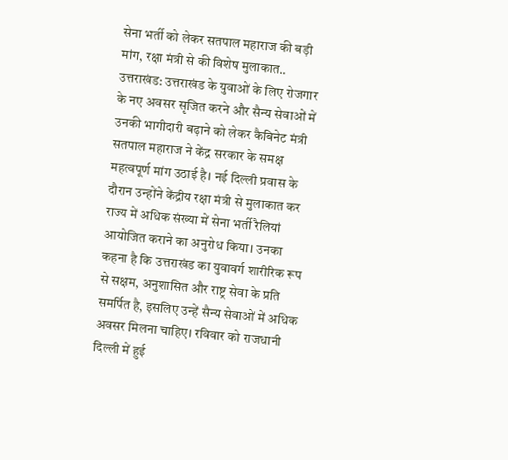सेना भर्ती को लेकर सतपाल महाराज की बड़ी मांग, रक्षा मंत्री से की विशेष मुलाकात..
उत्तराखंड: उत्तराखंड के युवाओं के लिए रोजगार के नए अवसर सृजित करने और सैन्य सेवाओं में उनकी भागीदारी बढ़ाने को लेकर कैबिनेट मंत्री सतपाल महाराज ने केंद्र सरकार के समक्ष महत्वपूर्ण मांग उठाई है। नई दिल्ली प्रवास के दौरान उन्होंने केंद्रीय रक्षा मंत्री से मुलाकात कर राज्य में अधिक संख्या में सेना भर्ती रैलियां आयोजित कराने का अनुरोध किया। उनका कहना है कि उत्तराखंड का युवावर्ग शारीरिक रूप से सक्षम, अनुशासित और राष्ट्र सेवा के प्रति समर्पित है, इसलिए उन्हें सैन्य सेवाओं में अधिक अवसर मिलना चाहिए। रविवार को राजधानी दिल्ली में हुई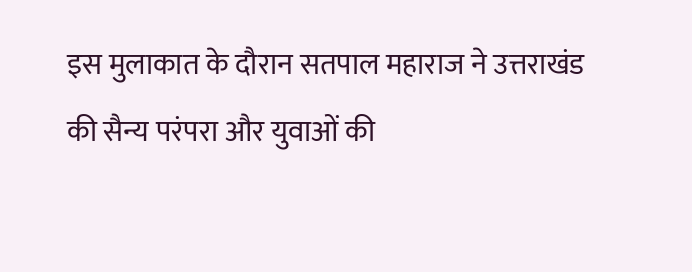इस मुलाकात के दौरान सतपाल महाराज ने उत्तराखंड की सैन्य परंपरा और युवाओं की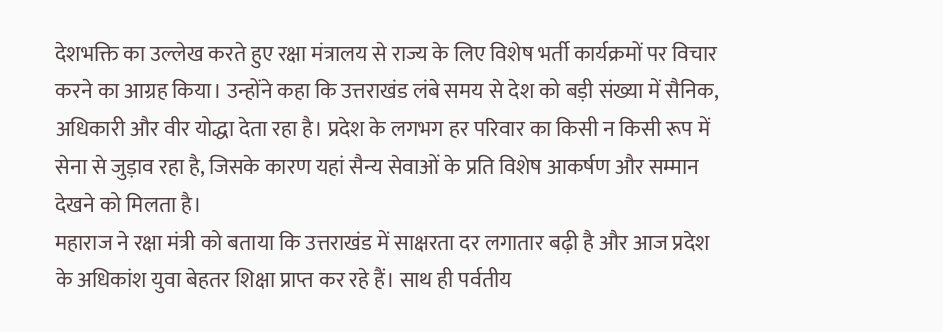देशभक्ति का उल्लेख करते हुए रक्षा मंत्रालय से राज्य के लिए विशेष भर्ती कार्यक्रमों पर विचार करने का आग्रह किया। उन्होंने कहा कि उत्तराखंड लंबे समय से देश को बड़ी संख्या में सैनिक, अधिकारी और वीर योद्धा देता रहा है। प्रदेश के लगभग हर परिवार का किसी न किसी रूप में सेना से जुड़ाव रहा है, जिसके कारण यहां सैन्य सेवाओं के प्रति विशेष आकर्षण और सम्मान देखने को मिलता है।
महाराज ने रक्षा मंत्री को बताया कि उत्तराखंड में साक्षरता दर लगातार बढ़ी है और आज प्रदेश के अधिकांश युवा बेहतर शिक्षा प्राप्त कर रहे हैं। साथ ही पर्वतीय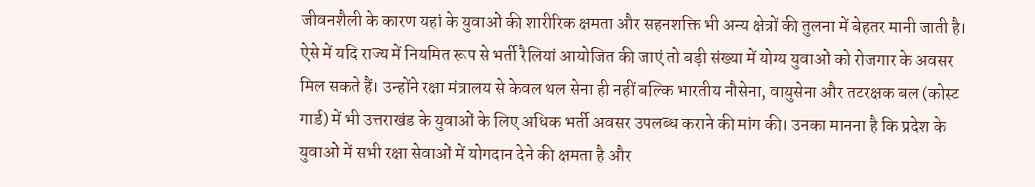जीवनशैली के कारण यहां के युवाओं की शारीरिक क्षमता और सहनशक्ति भी अन्य क्षेत्रों की तुलना में बेहतर मानी जाती है। ऐसे में यदि राज्य में नियमित रूप से भर्ती रैलियां आयोजित की जाएं तो बड़ी संख्या में योग्य युवाओं को रोजगार के अवसर मिल सकते हैं। उन्होंने रक्षा मंत्रालय से केवल थल सेना ही नहीं बल्कि भारतीय नौसेना, वायुसेना और तटरक्षक बल (कोस्ट गार्ड) में भी उत्तराखंड के युवाओं के लिए अधिक भर्ती अवसर उपलब्ध कराने की मांग की। उनका मानना है कि प्रदेश के युवाओं में सभी रक्षा सेवाओं में योगदान देने की क्षमता है और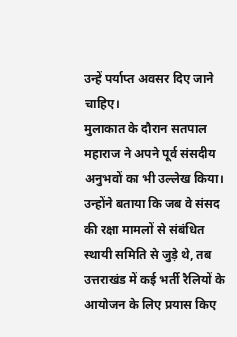उन्हें पर्याप्त अवसर दिए जाने चाहिए।
मुलाकात के दौरान सतपाल महाराज ने अपने पूर्व संसदीय अनुभवों का भी उल्लेख किया। उन्होंने बताया कि जब वे संसद की रक्षा मामलों से संबंधित स्थायी समिति से जुड़े थे, तब उत्तराखंड में कई भर्ती रैलियों के आयोजन के लिए प्रयास किए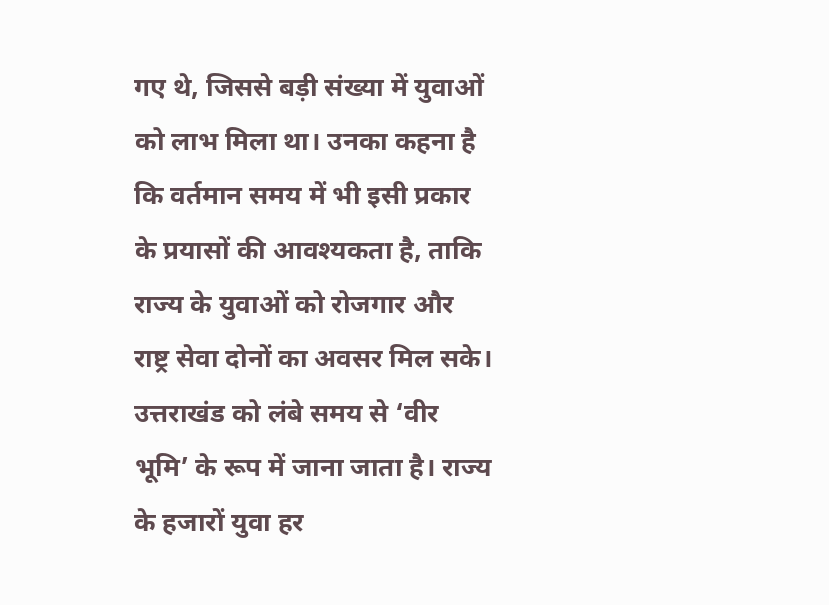गए थे, जिससे बड़ी संख्या में युवाओं को लाभ मिला था। उनका कहना है कि वर्तमान समय में भी इसी प्रकार के प्रयासों की आवश्यकता है, ताकि राज्य के युवाओं को रोजगार और राष्ट्र सेवा दोनों का अवसर मिल सके। उत्तराखंड को लंबे समय से ‘वीर भूमि’ के रूप में जाना जाता है। राज्य के हजारों युवा हर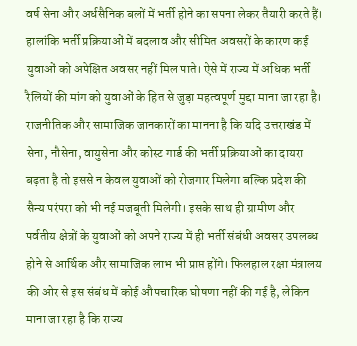वर्ष सेना और अर्धसैनिक बलों में भर्ती होने का सपना लेकर तैयारी करते हैं। हालांकि भर्ती प्रक्रियाओं में बदलाव और सीमित अवसरों के कारण कई युवाओं को अपेक्षित अवसर नहीं मिल पाते। ऐसे में राज्य में अधिक भर्ती रैलियों की मांग को युवाओं के हित से जुड़ा महत्वपूर्ण मुद्दा माना जा रहा है।
राजनीतिक और सामाजिक जानकारों का मानना है कि यदि उत्तराखंड में सेना, नौसेना, वायुसेना और कोस्ट गार्ड की भर्ती प्रक्रियाओं का दायरा बढ़ता है तो इससे न केवल युवाओं को रोजगार मिलेगा बल्कि प्रदेश की सैन्य परंपरा को भी नई मजबूती मिलेगी। इसके साथ ही ग्रामीण और पर्वतीय क्षेत्रों के युवाओं को अपने राज्य में ही भर्ती संबंधी अवसर उपलब्ध होने से आर्थिक और सामाजिक लाभ भी प्राप्त होंगे। फिलहाल रक्षा मंत्रालय की ओर से इस संबंध में कोई औपचारिक घोषणा नहीं की गई है, लेकिन माना जा रहा है कि राज्य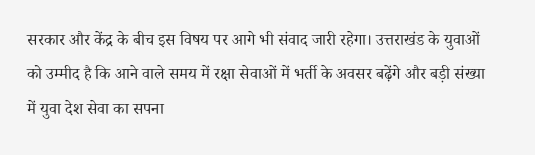सरकार और केंद्र के बीच इस विषय पर आगे भी संवाद जारी रहेगा। उत्तराखंड के युवाओं को उम्मीद है कि आने वाले समय में रक्षा सेवाओं में भर्ती के अवसर बढ़ेंगे और बड़ी संख्या में युवा देश सेवा का सपना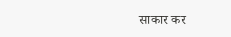साकार कर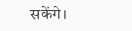सकेंगे।